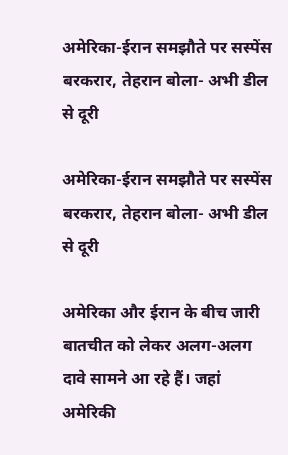अमेरिका-ईरान समझौते पर सस्पेंस बरकरार, तेहरान बोला- अभी डील से दूरी

अमेरिका-ईरान समझौते पर सस्पेंस बरकरार, तेहरान बोला- अभी डील से दूरी

अमेरिका और ईरान के बीच जारी बातचीत को लेकर अलग-अलग दावे सामने आ रहे हैं। जहां अमेरिकी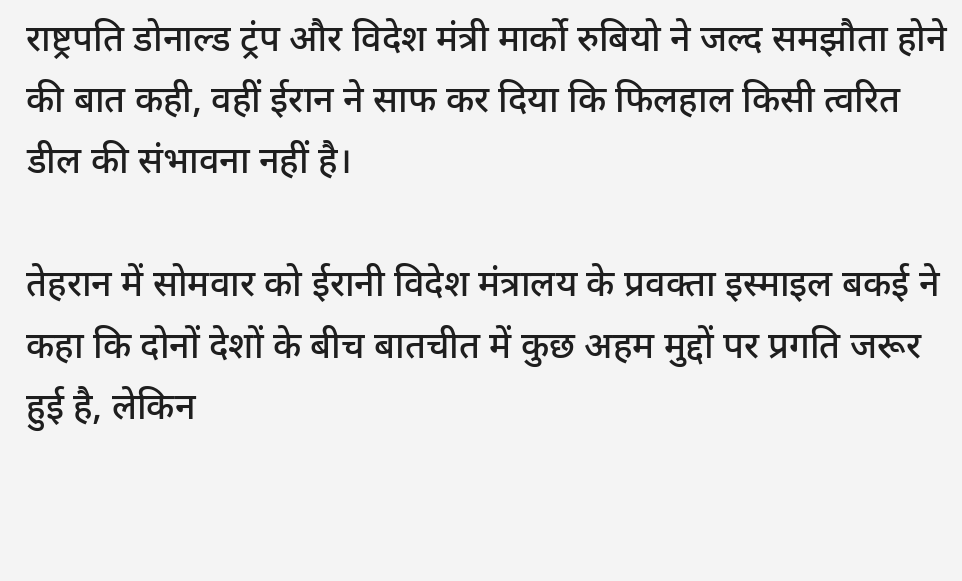राष्ट्रपति डोनाल्ड ट्रंप और विदेश मंत्री मार्को रुबियो ने जल्द समझौता होने की बात कही, वहीं ईरान ने साफ कर दिया कि फिलहाल किसी त्वरित डील की संभावना नहीं है।

तेहरान में सोमवार को ईरानी विदेश मंत्रालय के प्रवक्ता इस्माइल बकई ने कहा कि दोनों देशों के बीच बातचीत में कुछ अहम मुद्दों पर प्रगति जरूर हुई है, लेकिन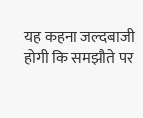यह कहना जल्दबाजी होगी कि समझौते पर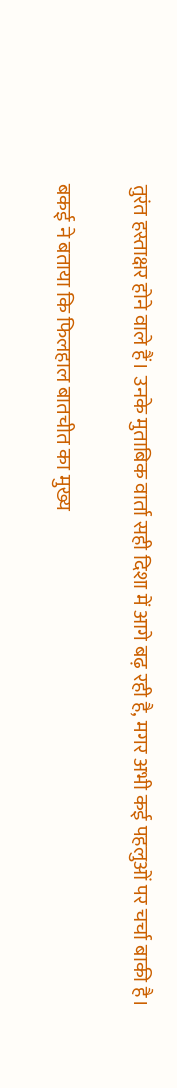तुरंत हस्ताक्षर होने वाले हैं। उनके मुताबिक वार्ता सही दिशा में आगे बढ़ रही है, मगर अभी कई पहलुओं पर चर्चा बाकी है।

बकई ने बताया कि फिलहाल बातचीत का मुख्य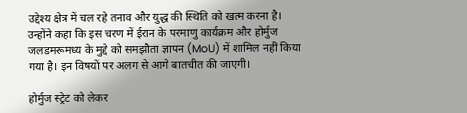उद्देश्य क्षेत्र में चल रहे तनाव और युद्ध की स्थिति को खत्म करना है। उन्होंने कहा कि इस चरण में ईरान के परमाणु कार्यक्रम और होर्मुज जलडमरूमध्य के मुद्दे को समझौता ज्ञापन (MoU) में शामिल नहीं किया गया है। इन विषयों पर अलग से आगे बातचीत की जाएगी।

होर्मुज स्ट्रेट को लेकर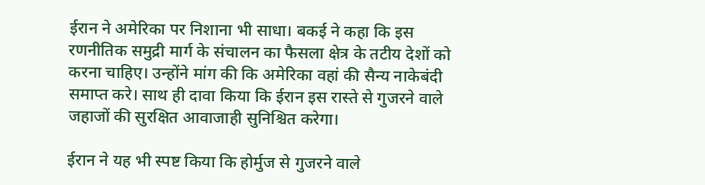ईरान ने अमेरिका पर निशाना भी साधा। बकई ने कहा कि इस रणनीतिक समुद्री मार्ग के संचालन का फैसला क्षेत्र के तटीय देशों को करना चाहिए। उन्होंने मांग की कि अमेरिका वहां की सैन्य नाकेबंदी समाप्त करे। साथ ही दावा किया कि ईरान इस रास्ते से गुजरने वाले जहाजों की सुरक्षित आवाजाही सुनिश्चित करेगा।

ईरान ने यह भी स्पष्ट किया कि होर्मुज से गुजरने वाले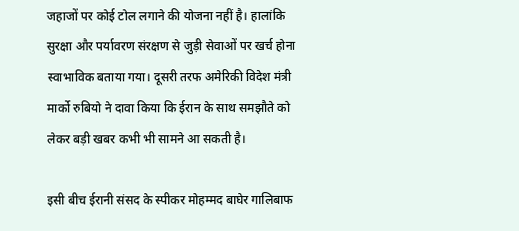जहाजों पर कोई टोल लगाने की योजना नहीं है। हालांकि सुरक्षा और पर्यावरण संरक्षण से जुड़ी सेवाओं पर खर्च होना स्वाभाविक बताया गया। दूसरी तरफ अमेरिकी विदेश मंत्री मार्को रुबियो ने दावा किया कि ईरान के साथ समझौते को लेकर बड़ी खबर कभी भी सामने आ सकती है।

इसी बीच ईरानी संसद के स्पीकर मोहम्मद बाघेर गालिबाफ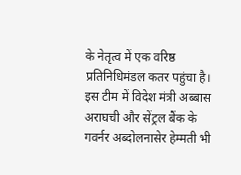के नेतृत्व में एक वरिष्ठ प्रतिनिधिमंडल कतर पहुंचा है। इस टीम में विदेश मंत्री अब्बास अराघची और सेंट्रल बैंक के गवर्नर अब्दोलनासेर हेम्मती भी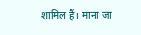शामिल हैं। माना जा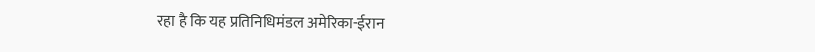रहा है कि यह प्रतिनिधिमंडल अमेरिका-ईरान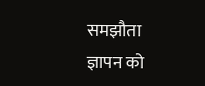समझौता ज्ञापन को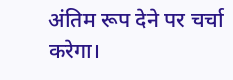अंतिम रूप देने पर चर्चा करेगा।